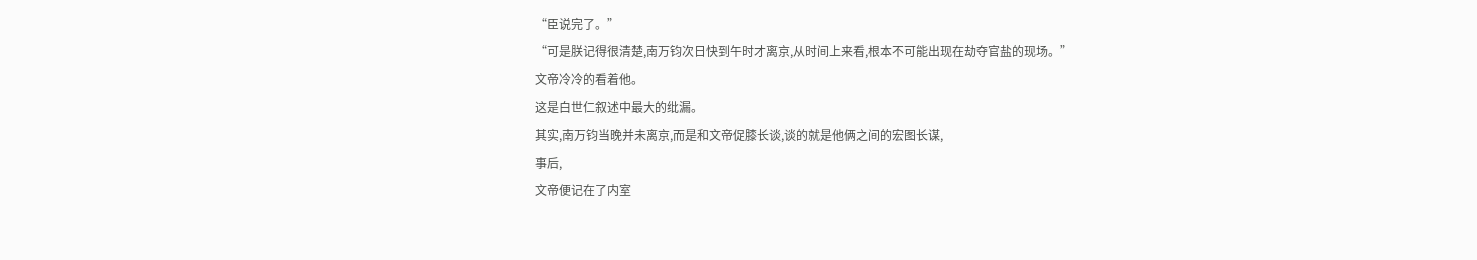“臣说完了。”
“可是朕记得很清楚,南万钧次日快到午时才离京,从时间上来看,根本不可能出现在劫夺官盐的现场。”
文帝冷冷的看着他。
这是白世仁叙述中最大的纰漏。
其实,南万钧当晚并未离京,而是和文帝促膝长谈,谈的就是他俩之间的宏图长谋,
事后,
文帝便记在了内室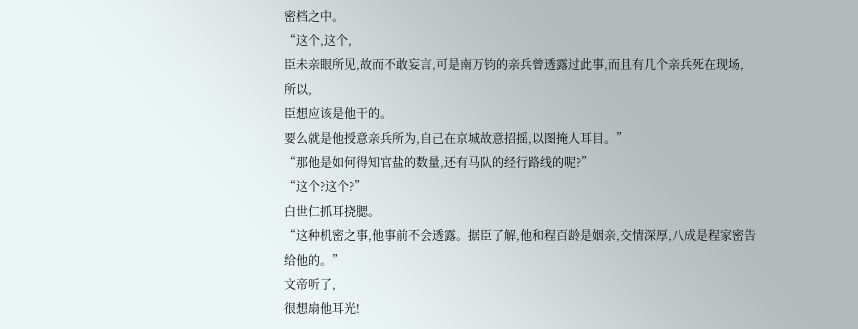密档之中。
“这个,这个,
臣未亲眼所见,故而不敢妄言,可是南万钧的亲兵曾透露过此事,而且有几个亲兵死在现场,
所以,
臣想应该是他干的。
要么就是他授意亲兵所为,自己在京城故意招摇,以图掩人耳目。”
“那他是如何得知官盐的数量,还有马队的经行路线的呢?”
“这个?这个?”
白世仁抓耳挠腮。
“这种机密之事,他事前不会透露。据臣了解,他和程百龄是姻亲,交情深厚,八成是程家密告给他的。”
文帝听了,
很想扇他耳光!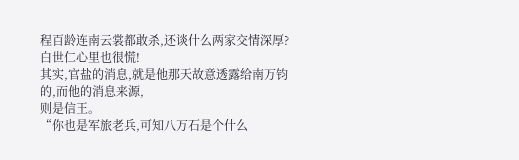程百龄连南云裳都敢杀,还谈什么两家交情深厚?
白世仁心里也很慌!
其实,官盐的消息,就是他那天故意透露给南万钧的,而他的消息来源,
则是信王。
“你也是军旅老兵,可知八万石是个什么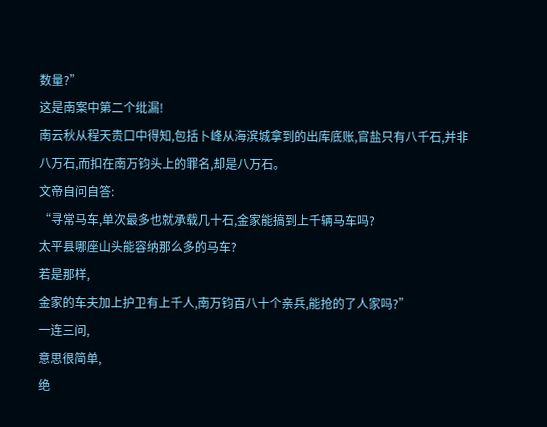数量?”
这是南案中第二个纰漏!
南云秋从程天贵口中得知,包括卜峰从海滨城拿到的出库底账,官盐只有八千石,并非八万石,而扣在南万钧头上的罪名,却是八万石。
文帝自问自答:
“寻常马车,单次最多也就承载几十石,金家能搞到上千辆马车吗?
太平县哪座山头能容纳那么多的马车?
若是那样,
金家的车夫加上护卫有上千人,南万钧百八十个亲兵,能抢的了人家吗?”
一连三问,
意思很简单,
绝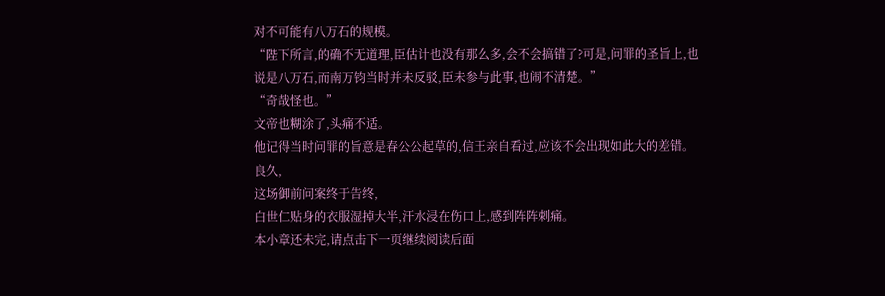对不可能有八万石的规模。
“陛下所言,的确不无道理,臣估计也没有那么多,会不会搞错了?可是,问罪的圣旨上,也说是八万石,而南万钧当时并未反驳,臣未参与此事,也闹不清楚。”
“奇哉怪也。”
文帝也糊涂了,头痛不适。
他记得当时问罪的旨意是春公公起草的,信王亲自看过,应该不会出现如此大的差错。
良久,
这场御前问案终于告终,
白世仁贴身的衣服湿掉大半,汗水浸在伤口上,感到阵阵刺痛。
本小章还未完,请点击下一页继续阅读后面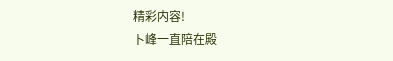精彩内容!
卜峰一直陪在殿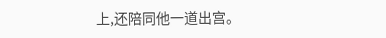上,还陪同他一道出宫。